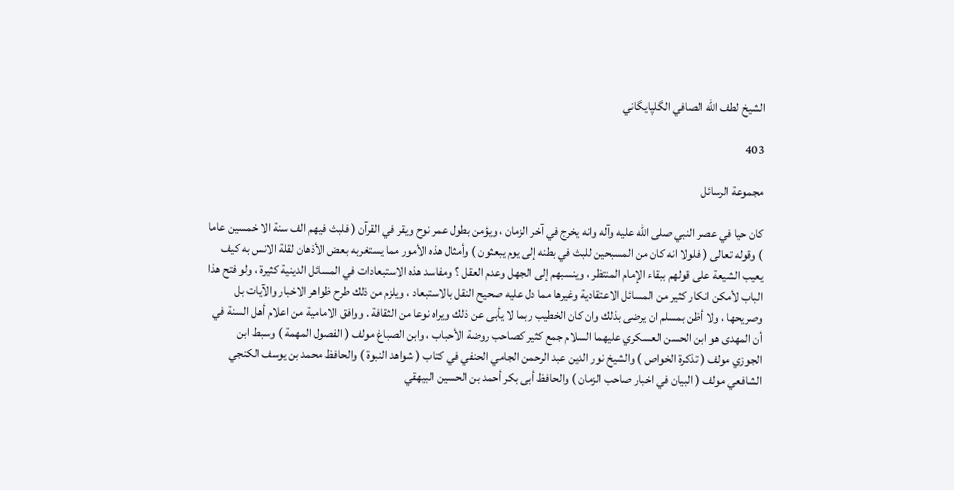الشيخ لطف الله الصافي الگلپايگاني

403

مجموعة الرسائل

كان حيا في عصر النبي صلى الله عليه وآله وانه يخرج في آخر الزمان ، ويؤمن بطول عمر نوح ويقر في القرآن ( فلبث فيهم الف سنة الا خمسين عاما ) وقوله تعالى ( فلولا انه كان من المسبحين للبث في بطنه إلى يوم يبعثون ) وأمثال هذه الأمور مما يستغربه بعض الأذهان لقلة الانس به كيف يعيب الشيعة على قولهم ببقاء الإمام المنتظر ، وينسبهم إلى الجهل وعدم العقل ؟ ومفاسد هذه الاستبعادات في المسائل الدينية كثيرة ، ولو فتح هذا الباب لأمكن انكار كثير من المسائل الاعتقادية وغيرها مما دل عليه صحيح النقل بالاستبعاد ، ويلزم من ذلك طرح ظواهر الاخبار والآيات بل وصريحها ، ولا أظن بمسلم ان يرضى بذلك وان كان الخطيب ربما لا يأبى عن ذلك ويراه نوعا من الثقافة . ووافق الامامية من اعلام أهل السنة في أن المهدى هو ابن الحسن العسكري عليهما السلام جمع كثير كصاحب روضة الأحباب ، وابن الصباغ مولف ( الفصول المهمة ) وسبط ابن الجوزي مولف ( تذكرة الخواص ) والشيخ نور الدين عبد الرحمن الجامي الحنفي في كتاب ( شواهد النبوة ) والحافظ محمد بن يوسف الكنجي الشافعي مولف ( البيان في اخبار صاحب الزمان ) والحافظ أبى بكر أحمد بن الحسين البيهقي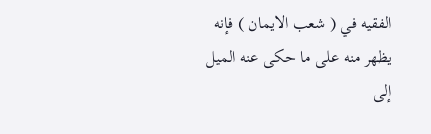الفقيه في ( شعب الايمان ) فإنه يظهر منه على ما حكى عنه الميل إلى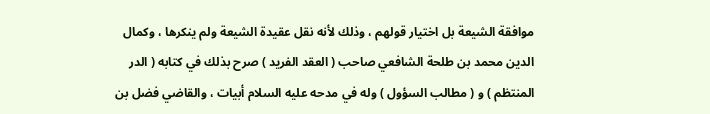موافقة الشيعة بل اختيار قولهم ، وذلك لأنه نقل عقيدة الشيعة ولم ينكرها ، وكمال الدين محمد بن طلحة الشافعي صاحب ( العقد الفريد ) صرح بذلك في كتابه ( الدر المنتظم ) و ( مطالب السؤول ) وله في مدحه عليه السلام أبيات ، والقاضي فضل بن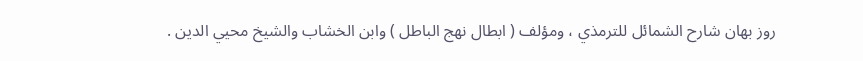روز بهان شارح الشمائل للترمذي ، ومؤلف ( ابطال نهج الباطل ) وابن الخشاب والشيخ محيي الدين .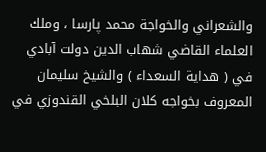والشعراني والخواجة محمد پارسا ، وملك العلماء القاضي شهاب الدين دولت آبادي في ( هداية السعداء ) والشيخ سليمان المعروف بخواجه كلان البلخي القندوزي في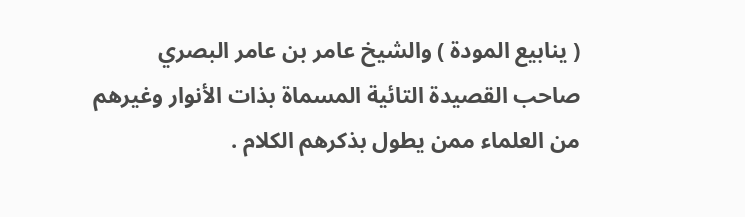( ينابيع المودة ) والشيخ عامر بن عامر البصري صاحب القصيدة التائية المسماة بذات الأنوار وغيرهم من العلماء ممن يطول بذكرهم الكلام .